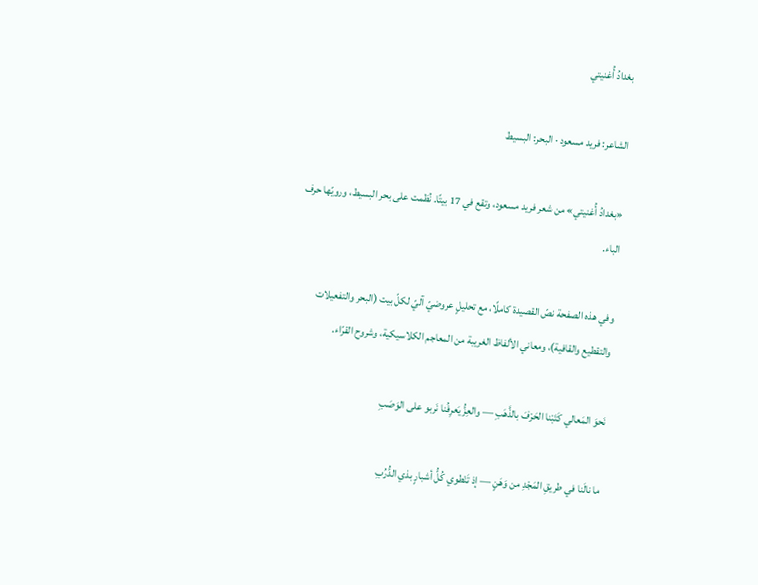بغدادُ أُغنيتي

الشاعر: فريد مسعود · البحر: البسيط

«بغدادُ أُغنيتي» من شعر فريد مسعود، وتقع في 17 بيتًا. نُظمت على بحر البسيط، ورويّها حرف الباء.

وفي هذه الصفحة نصّ القصيدة كاملًا، مع تحليلٍ عروضيّ آليّ لكلّ بيت (البحر والتفعيلات والتقطيع والقافية)، ومعاني الألفاظ الغريبة من المعاجم الكلاسيكية، وشروح القرّاء.

نَحوَ المَعالي كَتَبْنا الحَرْفَ بالذَّهَبِ — والعِزُّ يَعرِفُنا نَربو على الوَصَبِ

ما نالَنا في طريقِ المَجْدِ من وَهَنٍ — إذ تَنْطوي كُلُّ أشبارٍ بذي الدُّرُبِ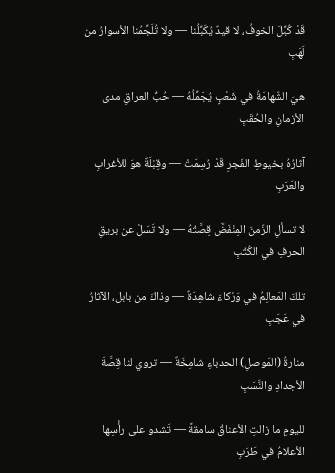قَدْ كُبِّلَ الخوفُ، لا قيدٌ يُكَبِّلُنا — ولا تُلَجِّمُنا الأسوارُ من لَهَبِ

هيَ الشّهامَةُ في شَعْبٍ يُجَمِّلُهُ — حُبُّ العراقِ مدى الأزمانِ والحُقَبِ

آثارُهُ بخيوطِ الفَجرِ قَدْ رُسِمَتْ — وقِبْلَةٌ هوَ للأغرابِ والعَرَبِ

لا تسألِ الزّمنَ المِنْفَضَّ قِصَّتُهُ — ولا تَسَلْ عن بريقِ الحرفِ في الكُتُبِ

تلكَ المَعالِمُ في وَرْكاءَ شاهِدَةٌ — وذاكَ من بابل، الآثارُ في عَجَبِ

منارةُ (المَوصلِ) الحدباءِ شامِخَةٌ — تروي لنا قِصَّةَ الأجدادِ والنَّسَبِ

لليومِ ما زالتِ الأعناقُ سامقةً — تَشدو على رأْسِها الأعلامُ في طَرَبِ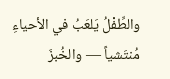والطِّفْلُ يَلعَبُ في الأحياءِ مُنتَشياً — والخُبزَ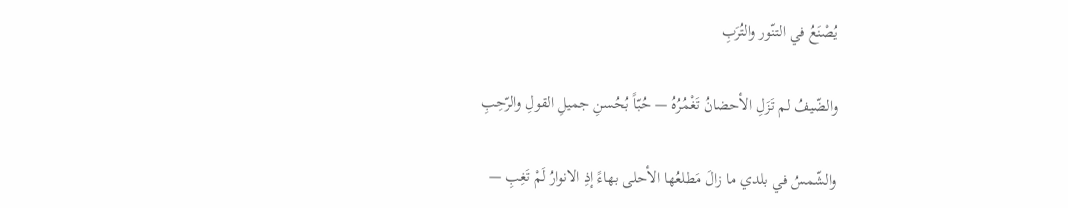يُصْنَعُ في التنّور والتُرَبِ

والضّيفُ لم تَزَلِ الأحضانُ تَغْمُرُهُ — حُبّاً بُحُسنِ جميلِ القولِ والرّحِبِ

والشّمسُ في بلدي ما زالَ مَطلعُها الأحلى بهاءً إذِ الانوارُ لَمْ تَغِبِ —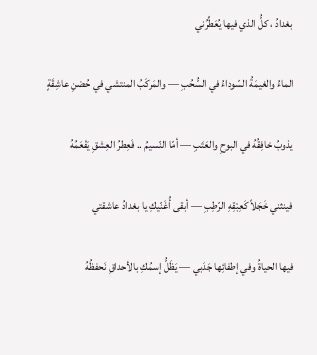بغدادُ ، كلُّ الذي فيها يُعَطِّرُني

الماءُ والغيمَةُ السّوداءُ في السُّحُبِ — والمَركَبُ المنتشي في حُضنِ عاشِقَةٍ

يذوبُ خافِقُهُ في البوحِ والعَتَبِ — أمّا النّسيمُ .. فَعِطرُ العِشقِ يَفْعَمُهُ

فينثني خَجَلاً كَعِبْقِهِ الرّطِبِ — أبقى أُغَنّيكِ يا بغدادُ عاشقتي

فيها الحياةُ وفي إطفائِها جَدَبي — يَظَلُّ إسمُكِ بالأحداقِ نَحفظُهُ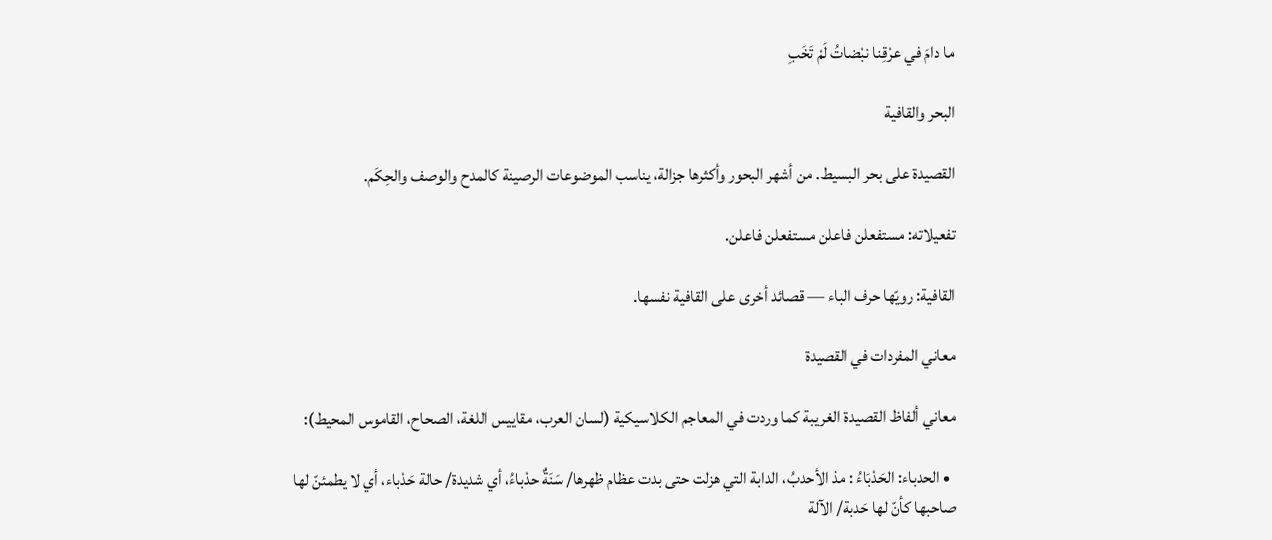ما دامَ في عرْقِنا نبْضاتُ لَمْ تَخَبِ

البحر والقافية

القصيدة على بحر البسيط. من أشهر البحور وأكثرها جزالة، يناسب الموضوعات الرصينة كالمدح والوصف والحِكَم.

تفعيلاته: مستفعلن فاعلن مستفعلن فاعلن.

القافية: رويّها حرف الباء — قصائد أخرى على القافية نفسها.

معاني المفردات في القصيدة

معاني ألفاظ القصيدة الغريبة كما وردت في المعاجم الكلاسيكية (لسان العرب، مقاييس اللغة، الصحاح، القاموس المحيط):

  • الحدباء: الحَدْبَاءُ : مذ الأحدبُ، الدابة التي هزلت حتى بدت عظام ظهرها/ سَنَةٌ حدْباءُ، أي شديدة/ حالة حَدْباء، أي لا يطمئنّ لها صاحبها كأنّ لها حَدبة/ الآلة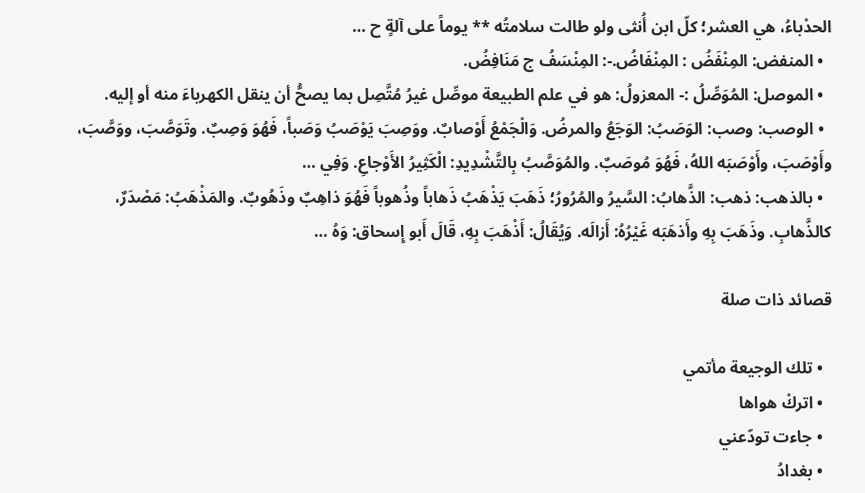الحدْباءُ، هي العشر؛ كلّ ابن أُنثى ولو طالت سلامتُه ** يوماً على آلةٍ ح …
  • المنفض: المِنْفَضُ : المِنْفَاضُ.-: المِنْسَفُ ج مَنَافِضُ.
  • الموصل: المُوَصِّلُ :- المعزولُ: هو في علم الطبيعة موصِّل غيرُ مُتَّصِل بما يصحُّ أن ينقل الكهرباءَ منه أو إليه.
  • الوصب: وصب: الوَصَبُ: الوَجَعُ والمرضُ. وَالْجَمْعُ أَوْصابٌ. ووَصِبَ يَوْصَبُ وَصَباً، فَهُوَ وَصِبٌ. وتَوَصَّبَ، ووَصَّبَ، وأَوْصَبَ، وأَوْصَبَه اللهُ، فَهُوَ مُوصَبٌ. والمُوَصَّبُ بِالتَّشْدِيدِ: الْكَثِيرُ الأَوْجاعِ. وَفِي …
  • بالذهب: ذهب: الذَّهابُ: السَّيرُ والمُرُورُ؛ ذَهَبَ يَذْهَبُ ذَهاباً وذُهوباً فَهُوَ ذاهِبٌ وذَهُوبٌ. والمَذْهَبُ: مَصْدَرٌ، كالذَّهابِ. وذَهَبَ بِهِ وأَذهَبَه غَيْرُهُ: أَزالَه. وَيُقَالُ: أَذْهَبَ بِهِ، قَالَ أَبو إِسحاق: وَهُ …

قصائد ذات صلة

  • تلك الوجيعة مأتمي
  • اتركْ هواها
  • جاءت تودّعني
  • بغدادُ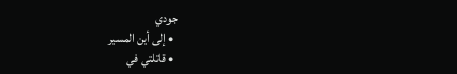جودي
  • إلى أين المسير
  • قاتلتي في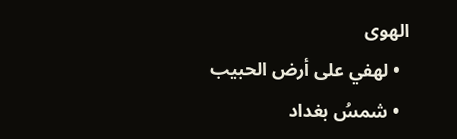الهوى
  • لهفي على أرض الحبيب
  • شمسُ بغداد